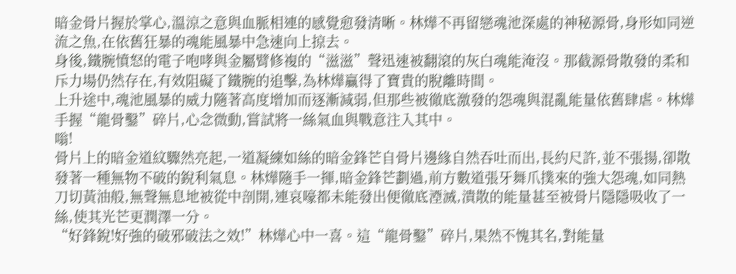暗金骨片握於掌心,溫涼之意與血脈相連的感覺愈發清晰。林燁不再留戀魂池深處的神秘源骨,身形如同逆流之魚,在依舊狂暴的魂能風暴中急速向上掠去。
身後,鐵腕憤怒的電子咆哮與金屬臂修複的“滋滋”聲迅速被翻滾的灰白魂能淹沒。那截源骨散發的柔和斥力場仍然存在,有效阻礙了鐵腕的追擊,為林燁贏得了寶貴的脫離時間。
上升途中,魂池風暴的威力隨著高度增加而逐漸減弱,但那些被徹底激發的怨魂與混亂能量依舊肆虐。林燁手握“龍骨鑿”碎片,心念微動,嘗試將一絲氣血與戰意注入其中。
嗡!
骨片上的暗金道紋驟然亮起,一道凝練如絲的暗金鋒芒自骨片邊緣自然吞吐而出,長約尺許,並不張揚,卻散發著一種無物不破的銳利氣息。林燁隨手一揮,暗金鋒芒劃過,前方數道張牙舞爪撲來的強大怨魂,如同熱刀切黃油般,無聲無息地被從中剖開,連哀嚎都未能發出便徹底湮滅,潰散的能量甚至被骨片隱隱吸收了一絲,使其光芒更潤澤一分。
“好鋒銳!好強的破邪破法之效!”林燁心中一喜。這“龍骨鑿”碎片,果然不愧其名,對能量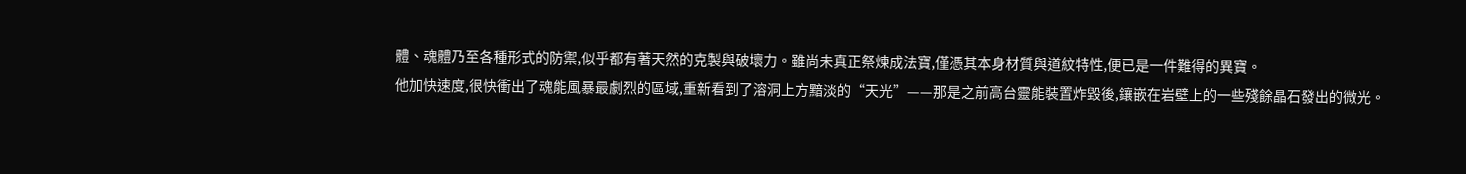體、魂體乃至各種形式的防禦,似乎都有著天然的克製與破壞力。雖尚未真正祭煉成法寶,僅憑其本身材質與道紋特性,便已是一件難得的異寶。
他加快速度,很快衝出了魂能風暴最劇烈的區域,重新看到了溶洞上方黯淡的“天光”——那是之前高台靈能裝置炸毀後,鑲嵌在岩壁上的一些殘餘晶石發出的微光。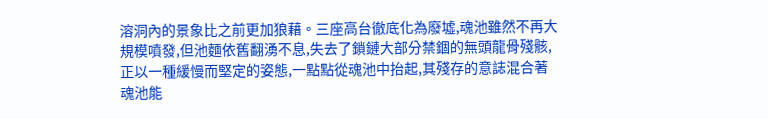溶洞內的景象比之前更加狼藉。三座高台徹底化為廢墟,魂池雖然不再大規模噴發,但池麵依舊翻湧不息,失去了鎖鏈大部分禁錮的無頭龍骨殘骸,正以一種緩慢而堅定的姿態,一點點從魂池中抬起,其殘存的意誌混合著魂池能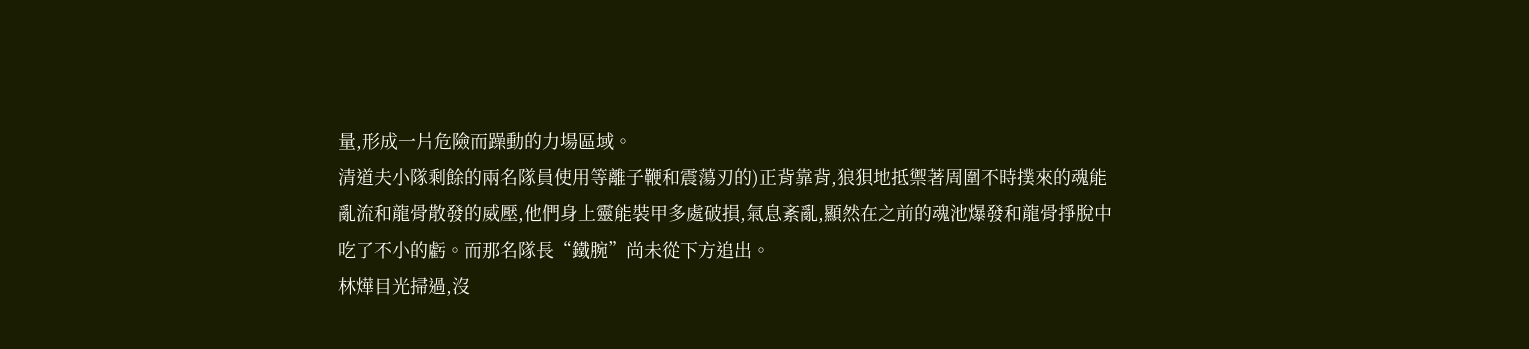量,形成一片危險而躁動的力場區域。
清道夫小隊剩餘的兩名隊員使用等離子鞭和震蕩刃的)正背靠背,狼狽地抵禦著周圍不時撲來的魂能亂流和龍骨散發的威壓,他們身上靈能裝甲多處破損,氣息紊亂,顯然在之前的魂池爆發和龍骨掙脫中吃了不小的虧。而那名隊長“鐵腕”尚未從下方追出。
林燁目光掃過,沒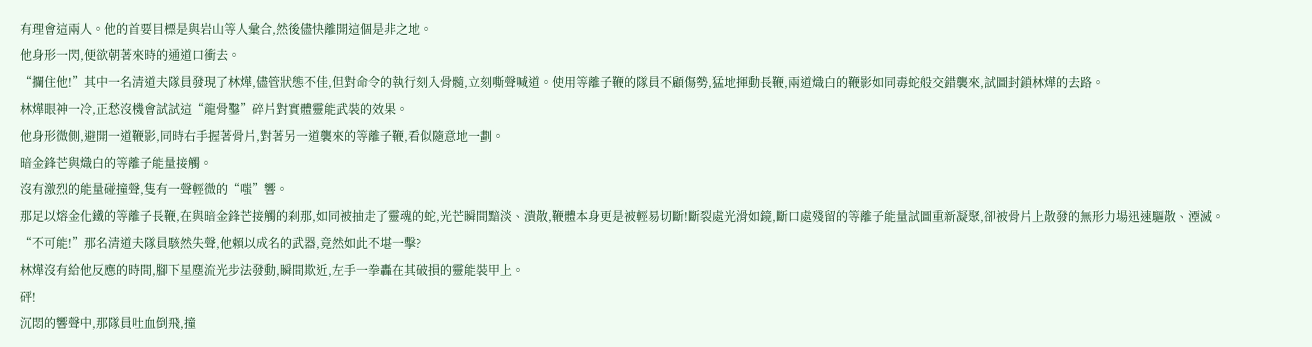有理會這兩人。他的首要目標是與岩山等人彙合,然後儘快離開這個是非之地。
他身形一閃,便欲朝著來時的通道口衝去。
“攔住他!”其中一名清道夫隊員發現了林燁,儘管狀態不佳,但對命令的執行刻入骨髓,立刻嘶聲喊道。使用等離子鞭的隊員不顧傷勢,猛地揮動長鞭,兩道熾白的鞭影如同毒蛇般交錯襲來,試圖封鎖林燁的去路。
林燁眼神一冷,正愁沒機會試試這“龍骨鑿”碎片對實體靈能武裝的效果。
他身形微側,避開一道鞭影,同時右手握著骨片,對著另一道襲來的等離子鞭,看似隨意地一劃。
暗金鋒芒與熾白的等離子能量接觸。
沒有激烈的能量碰撞聲,隻有一聲輕微的“嗤”響。
那足以熔金化鐵的等離子長鞭,在與暗金鋒芒接觸的刹那,如同被抽走了靈魂的蛇,光芒瞬間黯淡、潰散,鞭體本身更是被輕易切斷!斷裂處光滑如鏡,斷口處殘留的等離子能量試圖重新凝聚,卻被骨片上散發的無形力場迅速驅散、湮滅。
“不可能!”那名清道夫隊員駭然失聲,他賴以成名的武器,竟然如此不堪一擊?
林燁沒有給他反應的時間,腳下星塵流光步法發動,瞬間欺近,左手一拳轟在其破損的靈能裝甲上。
砰!
沉悶的響聲中,那隊員吐血倒飛,撞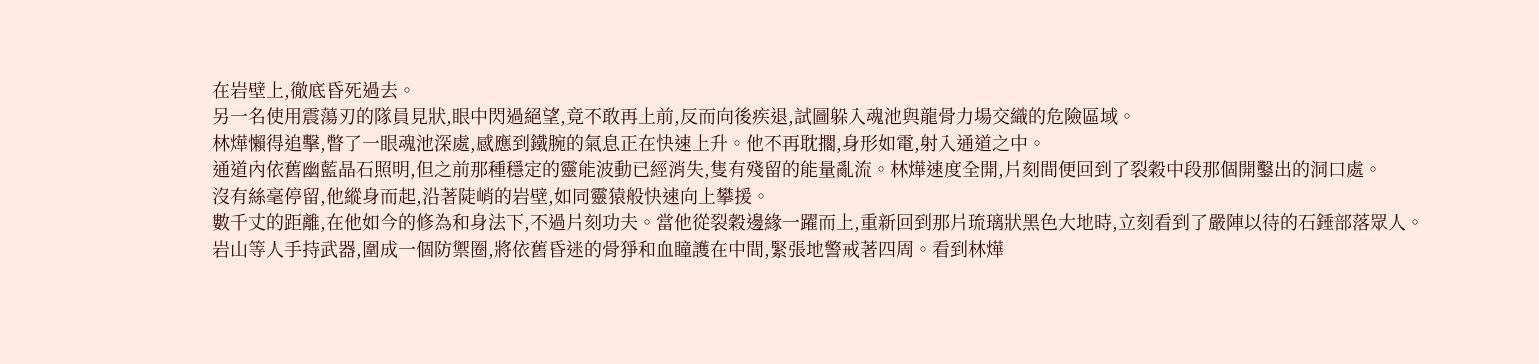在岩壁上,徹底昏死過去。
另一名使用震蕩刃的隊員見狀,眼中閃過絕望,竟不敢再上前,反而向後疾退,試圖躲入魂池與龍骨力場交織的危險區域。
林燁懶得追擊,瞥了一眼魂池深處,感應到鐵腕的氣息正在快速上升。他不再耽擱,身形如電,射入通道之中。
通道內依舊幽藍晶石照明,但之前那種穩定的靈能波動已經消失,隻有殘留的能量亂流。林燁速度全開,片刻間便回到了裂穀中段那個開鑿出的洞口處。
沒有絲毫停留,他縱身而起,沿著陡峭的岩壁,如同靈猿般快速向上攀援。
數千丈的距離,在他如今的修為和身法下,不過片刻功夫。當他從裂穀邊緣一躍而上,重新回到那片琉璃狀黑色大地時,立刻看到了嚴陣以待的石錘部落眾人。
岩山等人手持武器,圍成一個防禦圈,將依舊昏迷的骨猙和血瞳護在中間,緊張地警戒著四周。看到林燁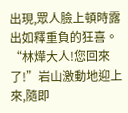出現,眾人臉上頓時露出如釋重負的狂喜。
“林燁大人!您回來了!”岩山激動地迎上來,隨即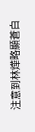注意到林燁略顯蒼白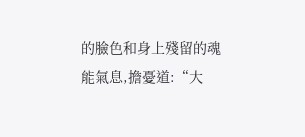的臉色和身上殘留的魂能氣息,擔憂道:“大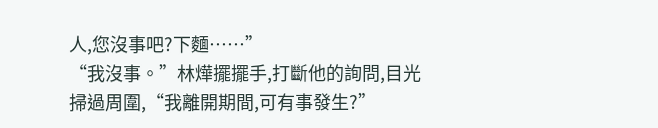人,您沒事吧?下麵……”
“我沒事。”林燁擺擺手,打斷他的詢問,目光掃過周圍,“我離開期間,可有事發生?”